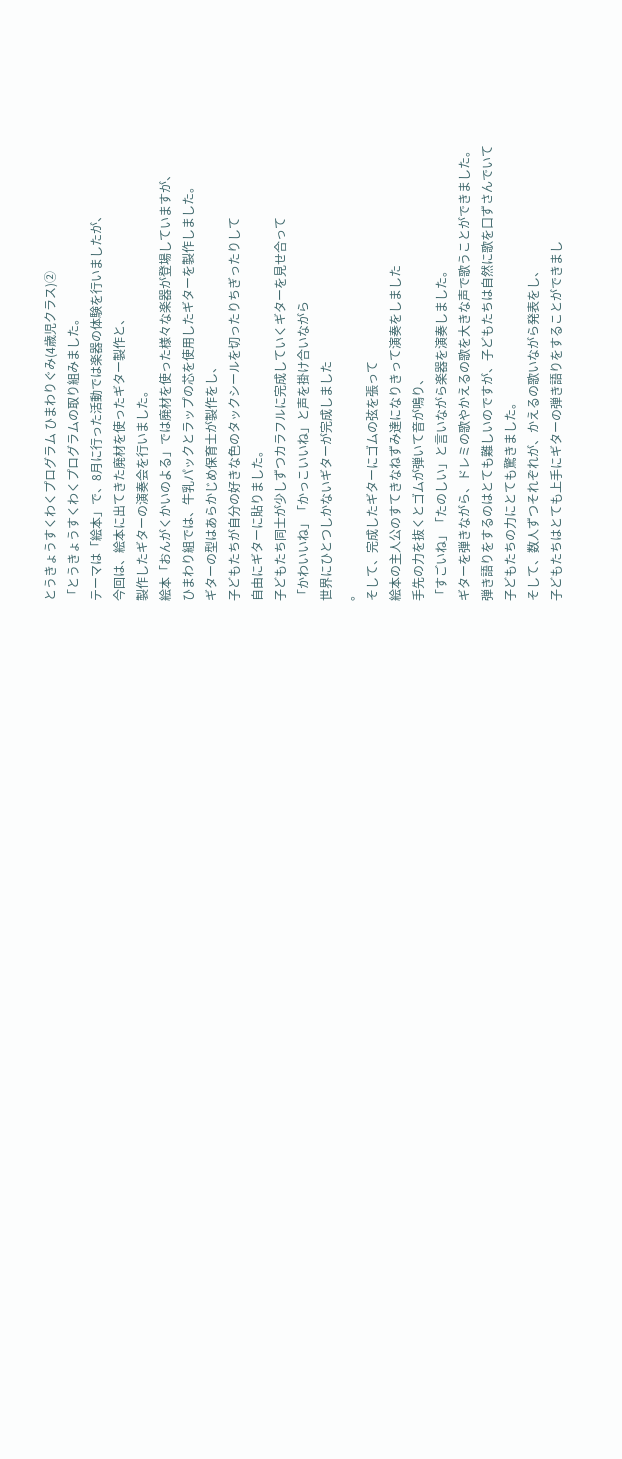とうきょうすくわくプログラム ひまわりぐみ(4歳児クラス)②
「とうきょうすくわくプログラムの取り組みました。
テーマは「絵本」で、8月に行った活動では楽器の体験を行いましたが、
今回は、絵本に出てきた廃材を使ったギター製作と、
製作したギターの演奏会を行いました。
絵本「おんがくかいのよる」では廃材を使った様々な楽器が登場していますが、
ひまわり組では、牛乳パックとラップの芯を使用したギターを製作しました。
ギターの型はあらかじめ保育士が製作をし、
子どもたちが自分の好きな色のタックシールを切ったりちぎったりして
自由にギターに貼りました。
子どもたち同士が少しずつカラフルに完成していくギターを見せ合って
「かわいいね」「かっこいいね」と声を掛け合いながら
世界にひとつしかないギターが完成しました
。
そして、完成したギターにゴムの弦を張って
絵本の主人公のすてきなねずみ達になりきって演奏をしました
手先の力を抜くとゴムが弾いて音が鳴り、
「すごいね」「たのしい」と言いながら楽器を演奏しました。
ギターを弾きながら、ドレミの歌やかえるの歌を大きな声で歌うことができました。
弾き語りをするのはとても難しいのですが、子どもたちは自然に歌を口ずさんでいて
子どもたちの力にとても驚きました。
そして、数人ずつそれぞれが、かえるの歌いながら発表をし、
子どもたちはとても上手にギターの弾き語りをすることができまし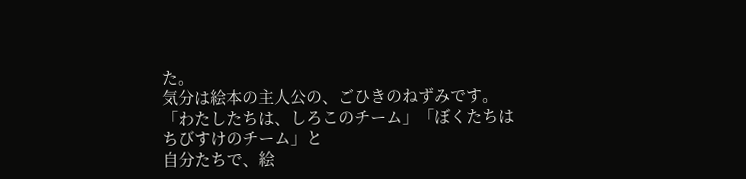た。
気分は絵本の主人公の、ごひきのねずみです。
「わたしたちは、しろこのチーム」「ぼくたちはちびすけのチーム」と
自分たちで、絵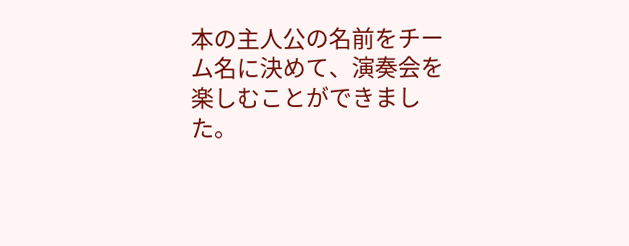本の主人公の名前をチーム名に決めて、演奏会を楽しむことができました。